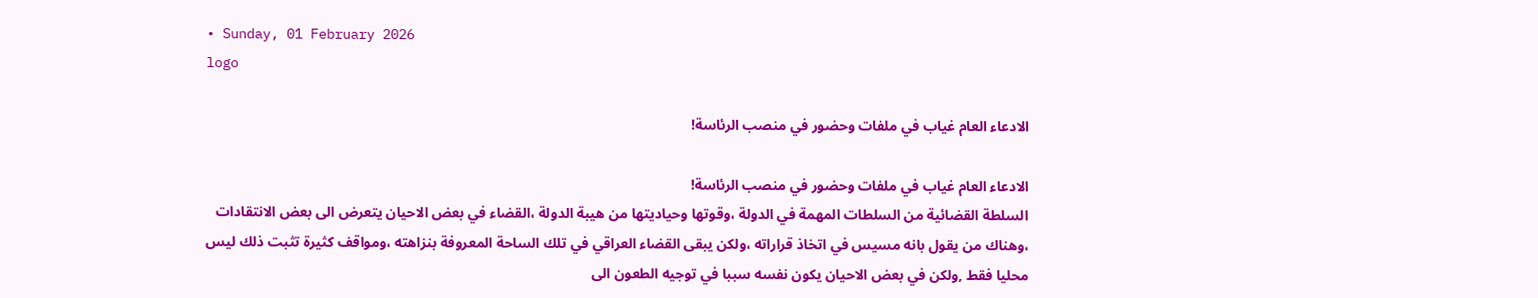• Sunday, 01 February 2026
logo

الادعاء العام غياب في ملفات وحضور في منصب الرئاسة!

الادعاء العام غياب في ملفات وحضور في منصب الرئاسة!
السلطة القضائية من السلطات المهمة في الدولة ،وقوتها وحياديتها من هيبة الدولة ،القضاء في بعض الاحيان يتعرض الى بعض الانتقادات ،وهناك من يقول بانه مسيس في اتخاذ قراراته ،ولكن يبقى القضاء العراقي في تلك الساحة المعروفة بنزاهته ،ومواقف كثيرة تثبت ذلك ليس محليا فقط ,ولكن في بعض الاحيان يكون نفسه سببا في توجيه الطعون الى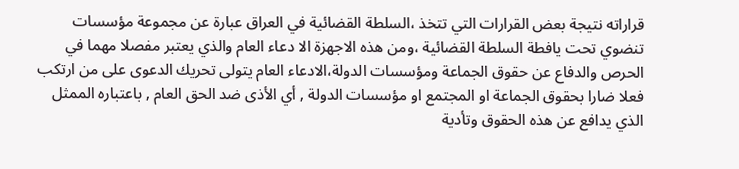قراراته نتيجة بعض القرارات التي تتخذ ،السلطة القضائية في العراق عبارة عن مجموعة مؤسسات تنضوي تحت يافطة السلطة القضائية ،ومن هذه الاجهزة الا دعاء العام والذي يعتبر مفصلا مهما في الحرص والدفاع عن حقوق الجماعة ومؤسسات الدولة،الادعاء العام يتولى تحريك الدعوى على من ارتكب فعلا ضارا بحقوق الجماعة او المجتمع او مؤسسات الدولة , أي الأذى ضد الحق العام , باعتباره الممثل الذي يدافع عن هذه الحقوق وتأدية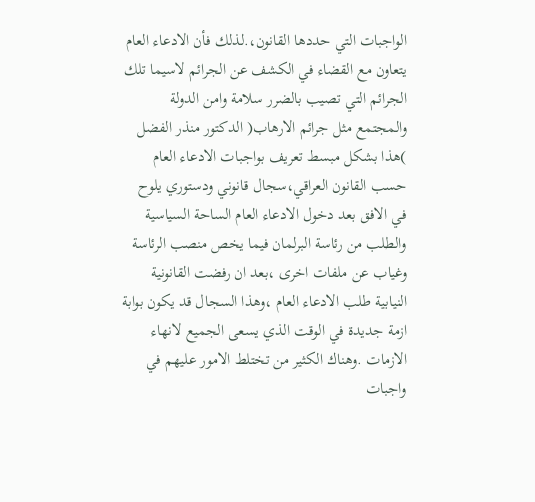الواجبات التي حددها القانون،.لذلك فأن الادعاء العام يتعاون مع القضاء في الكشف عن الجرائم لاسيما تلك الجرائم التي تصيب بالضرر سلامة وامن الدولة والمجتمع مثل جرائم الارهاب( الدكتور منذر الفضل )هذا بشكل مبسط تعريف بواجبات الادعاء العام حسب القانون العراقي،سجال قانوني ودستوري يلوح في الافق بعد دخول الادعاء العام الساحة السياسية والطلب من رئاسة البرلمان فيما يخص منصب الرئاسة وغياب عن ملفات اخرى ،بعد ان رفضت القانونية النيابية طلب الادعاء العام ،وهذا السجال قد يكون بوابة ازمة جديدة في الوقت الذي يسعى الجميع لانهاء الازمات .وهناك الكثير من تختلط الامور عليهم في واجبات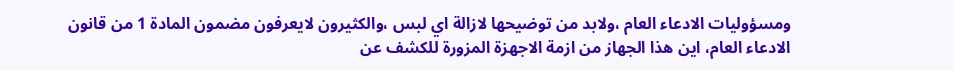ومسؤوليات الادعاء العام ،ولابد من توضيحها لازالة اي لبس ،والكثيرون لايعرفون مضمون المادة 1 من قانون الادعاء العام، اين هذا الجهاز من ازمة الاجهزة المزورة للكشف عن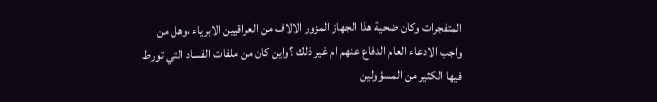المتفجرات وكان ضحية هذا الجهاز المزور الالاف من العراقيين الابرياء ،وهل من واجب الادعاء العام الدفاع عنهم ام غير ذلك ؟واين كان من ملفات الفساد التي تورط فيها الكثير من المسؤولين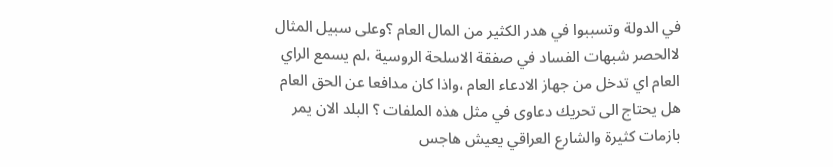في الدولة وتسببوا في هدر الكثير من المال العام ؟وعلى سبيل المثال لاالحصر شبهات الفساد في صفقة الاسلحة الروسية ،لم يسمع الراي العام اي تدخل من جهاز الادعاء العام ،واذا كان مدافعا عن الحق العام هل يحتاج الى تحريك دعاوى في مثل هذه الملفات ؟ البلد الان يمر بازمات كثيرة والشارع العراقي يعيش هاجس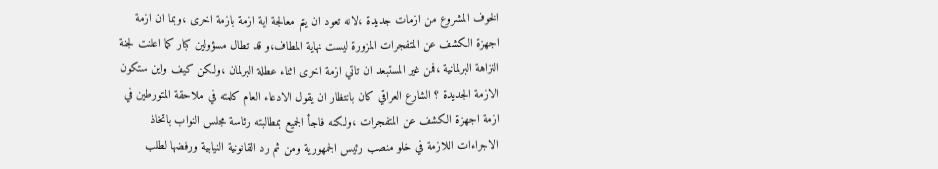الخوف المشروع من ازمات جديدة ،لانه تعود ان يتم معالجة اية ازمة بازمة اخرى ،وبما ان ازمة اجهزة الكشف عن المتفجرات المزورة ليست نهاية المطاف،و قد تطال مسؤولين كبار كما اعلنت لجنة النزاهة البرلمانية ،فمن غير المستبعد ان تاتي ازمة اخرى اثناء عطلة البرلمان ،ولكن كيف واين ستكون الازمة الجديدة ؟ الشارع العراقي كان بانتظار ان يقول الادعاء العام كلمته في ملاحقة المتورطين في ازمة اجهزة الكشف عن المتفجرات ،ولكنه فاجأ الجميع بمطالبته رئاسة مجلس النواب باتخاذ الاجراءات اللازمة في خلو منصب رئيس الجمهورية ومن ثم رد القانونية النيابية ورفضها لطلب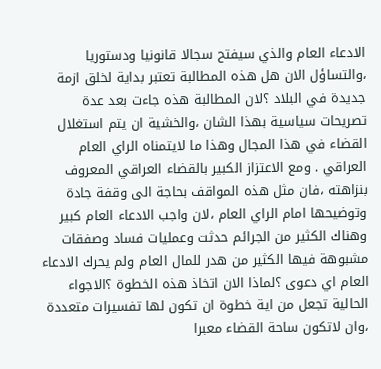الادعاء العام والذي سيفتح سجالا قانونيا ودستوريا ،والتساؤل الان هل هذه المطالبة تعتبر بداية لخلق ازمة جديدة في البلاد ؟لان المطالبة هذه جاءت بعد عدة تصريحات سياسية بهذا الشان ،والخشية ان يتم استغلال القضاء في هذا المجال وهذا ما لايتمناه الراي العام العراقي . ومع الاعتزاز الكبير بالقضاء العراقي المعروف بنزاهته ،فان مثل هذه المواقف بحاجة الى وقفة جادة وتوضيحها امام الراي العام ،لان واجب الادعاء العام كبير وهناك الكثير من الجرائم حدثت وعمليات فساد وصفقات مشبوهة فيها الكثير من هدر للمال العام ولم يحرك الادعاء العام اي دعوى ؟لماذا الان اتخاذ هذه الخطوة ؟الاجواء الحالية تجعل من اية خطوة ان تكون لها تفسيرات متعددة ،وان لاتكون ساحة القضاء معبرا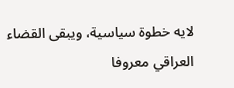لايه خطوة سياسية، ويبقى القضاء العراقي معروفا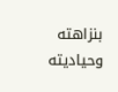بنزاهته وحياديته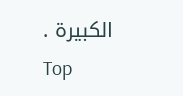الكبيرة .
Top